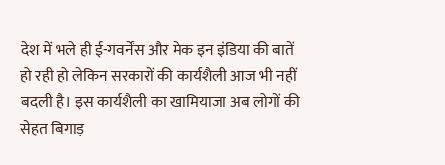देश में भले ही ई-गवर्नेंस और मेक इन इंडिया की बातें हो रही हो लेकिन सरकारों की कार्यशैली आज भी नहीं बदली है। इस कार्यशैली का खामियाजा अब लोगों की सेहत बिगाड़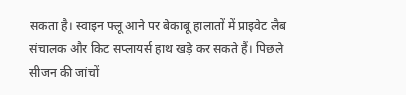सकता है। स्वाइन फ्लू आने पर बेकाबू हालातों में प्राइवेट लैब संचालक और किट सप्लायर्स हाथ खड़े कर सकते हैं। पिछले सीजन की जांचों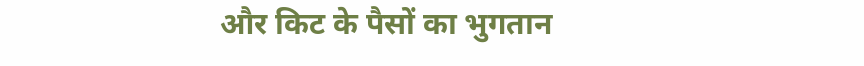और किट के पैसों का भुगतान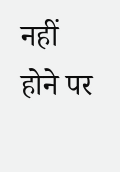नहीं होने पर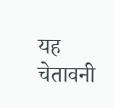यह चेतावनी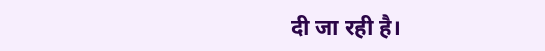दी जा रही है।